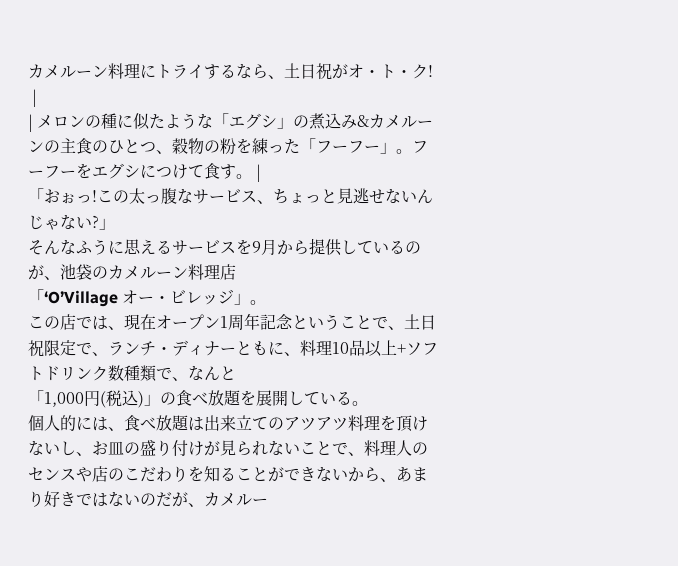カメルーン料理にトライするなら、土日祝がオ・ト・ク!
 |
| メロンの種に似たような「エグシ」の煮込み&カメルーンの主食のひとつ、穀物の粉を練った「フーフー」。フーフーをエグシにつけて食す。 |
「おぉっ!この太っ腹なサービス、ちょっと見逃せないんじゃない?」
そんなふうに思えるサービスを9月から提供しているのが、池袋のカメルーン料理店
「‘O’Village オー・ビレッジ」。
この店では、現在オープン1周年記念ということで、土日祝限定で、ランチ・ディナーともに、料理10品以上+ソフトドリンク数種類で、なんと
「1,000円(税込)」の食べ放題を展開している。
個人的には、食べ放題は出来立てのアツアツ料理を頂けないし、お皿の盛り付けが見られないことで、料理人のセンスや店のこだわりを知ることができないから、あまり好きではないのだが、カメルー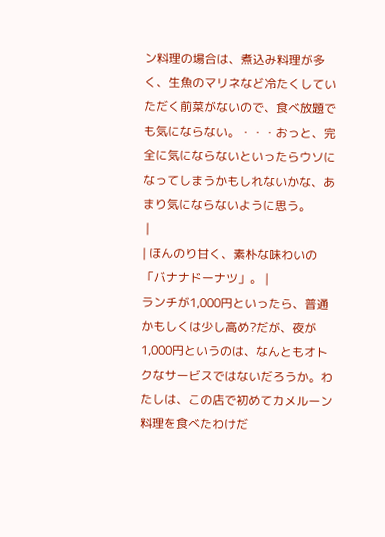ン料理の場合は、煮込み料理が多く、生魚のマリネなど冷たくしていただく前菜がないので、食べ放題でも気にならない。・・・おっと、完全に気にならないといったらウソになってしまうかもしれないかな、あまり気にならないように思う。
 |
| ほんのり甘く、素朴な味わいの「バナナドーナツ」。 |
ランチが1,000円といったら、普通かもしくは少し高め?だが、夜が1,000円というのは、なんともオトクなサービスではないだろうか。わたしは、この店で初めてカメルーン料理を食べたわけだ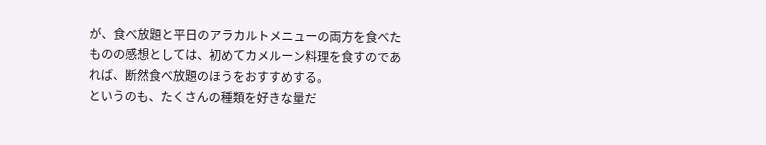が、食べ放題と平日のアラカルトメニューの両方を食べたものの感想としては、初めてカメルーン料理を食すのであれば、断然食べ放題のほうをおすすめする。
というのも、たくさんの種類を好きな量だ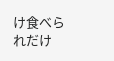け食べられだけ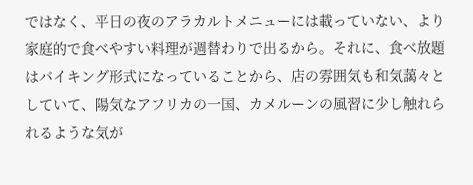ではなく、平日の夜のアラカルトメニューには載っていない、より家庭的で食べやすい料理が週替わりで出るから。それに、食べ放題はバイキング形式になっていることから、店の雰囲気も和気藹々としていて、陽気なアフリカの一国、カメルーンの風習に少し触れられるような気が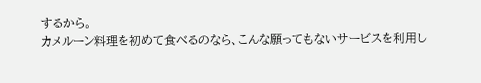するから。
カメルーン料理を初めて食べるのなら、こんな願ってもないサービスを利用し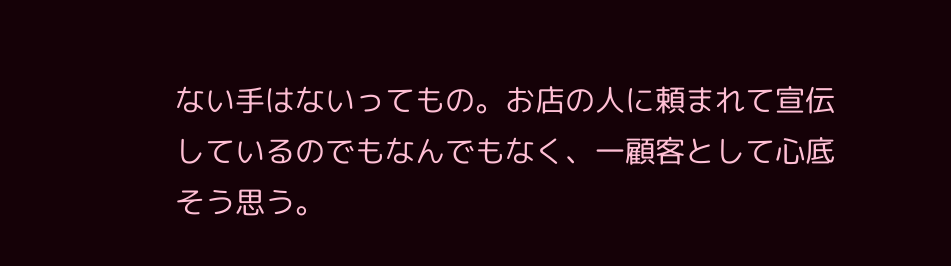ない手はないってもの。お店の人に頼まれて宣伝しているのでもなんでもなく、一顧客として心底そう思う。